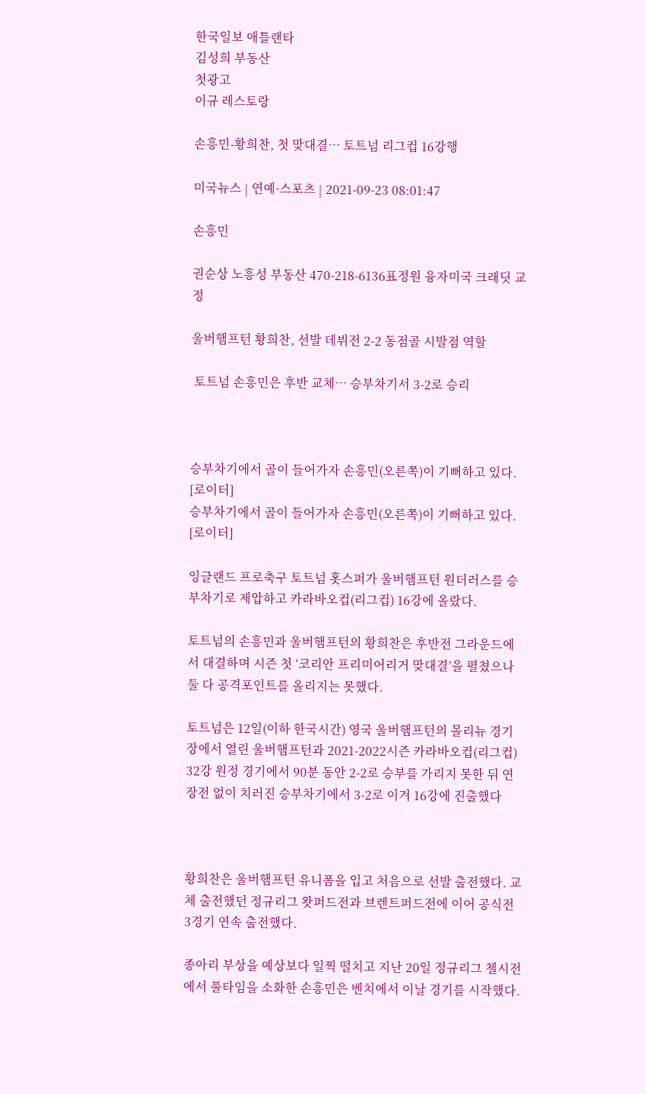한국일보 애틀랜타
김성희 부동산
첫광고
이규 레스토랑

손흥민-황희찬, 첫 맞대결… 토트넘 리그컵 16강행

미국뉴스 | 연예·스포츠 | 2021-09-23 08:01:47

손흥민

권순상 노흥성 부동산 470-218-6136표정원 융자미국 크래딧 교정

울버햄프턴 황희찬, 선발 데뷔전 2-2 동점골 시발점 역할

 토트넘 손흥민은 후반 교체… 승부차기서 3-2로 승리



승부차기에서 골이 들어가자 손흥민(오른쪽)이 기뻐하고 있다. [로이터]
승부차기에서 골이 들어가자 손흥민(오른쪽)이 기뻐하고 있다. [로이터]

잉글랜드 프로축구 토트넘 홋스퍼가 울버햄프턴 원더러스를 승부차기로 제압하고 카라바오컵(리그컵) 16강에 올랐다.

토트넘의 손흥민과 울버햄프턴의 황희찬은 후반전 그라운드에서 대결하며 시즌 첫 ‘코리안 프리미어리거 맞대결’을 펼쳤으나 둘 다 공격포인트를 올리지는 못했다.

토트넘은 12일(이하 한국시간) 영국 울버햄프턴의 몰리뉴 경기장에서 열린 울버햄프턴과 2021-2022시즌 카라바오컵(리그컵) 32강 원정 경기에서 90분 동안 2-2로 승부를 가리지 못한 뒤 연장전 없이 치러진 승부차기에서 3-2로 이겨 16강에 진출했다



황희찬은 울버햄프턴 유니폼을 입고 처음으로 선발 출전했다. 교체 출전했던 정규리그 왓퍼드전과 브렌트퍼드전에 이어 공식전 3경기 연속 출전했다.

종아리 부상을 예상보다 일찍 떨치고 지난 20일 정규리그 첼시전에서 풀타임을 소화한 손흥민은 벤치에서 이날 경기를 시작했다.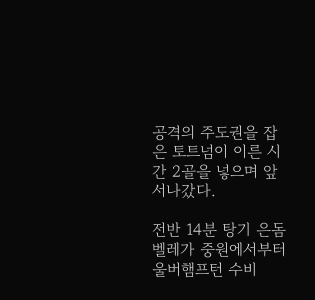공격의 주도권을 잡은 토트넘이 이른 시간 2골을 넣으며 앞서나갔다.

전반 14분 탕기 은돔벨레가 중원에서부터 울버햄프턴 수비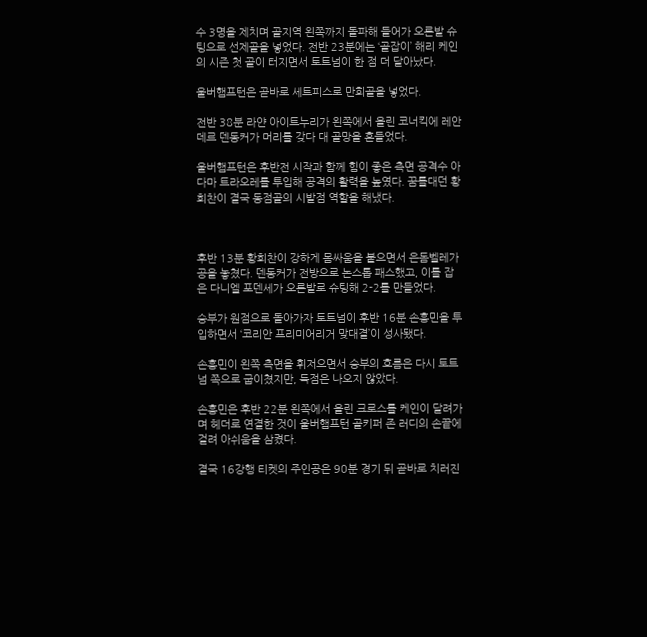수 3명을 제치며 골지역 왼쪽까지 돌파해 들어가 오른발 슈팅으로 선제골을 넣었다. 전반 23분에는 ‘골잡이’ 해리 케인의 시즌 첫 골이 터지면서 토트넘이 한 점 더 달아났다.

울버햄프턴은 곧바로 세트피스로 만회골을 넣었다.

전반 38분 라얀 아이트누리가 왼쪽에서 올린 코너킥에 레안데르 덴동커가 머리를 갖다 대 골망을 흔들었다.

울버햄프턴은 후반전 시작과 함께 힘이 좋은 측면 공격수 아다마 트라오레를 투입해 공격의 활력을 높였다. 꿈틀대던 황희찬이 결국 동점골의 시발점 역할을 해냈다.



후반 13분 황희찬이 강하게 몸싸움을 붙으면서 은돔벨레가 공을 놓쳤다. 덴동커가 전방으로 논스톱 패스했고, 이를 잡은 다니엘 포덴세가 오른발로 슈팅해 2-2를 만들었다.

승부가 원점으로 돌아가자 토트넘이 후반 16분 손흥민을 투입하면서 ‘코리안 프리미어리거 맞대결’이 성사됐다.

손흥민이 왼쪽 측면을 휘저으면서 승부의 흐름은 다시 토트넘 쪽으로 굽이쳤지만, 득점은 나오지 않았다.

손흥민은 후반 22분 왼쪽에서 올린 크로스를 케인이 달려가며 헤더로 연결한 것이 울버햄프턴 골키퍼 존 러디의 손끝에 걸려 아쉬움을 삼켰다.

결국 16강행 티켓의 주인공은 90분 경기 뒤 곧바로 치러진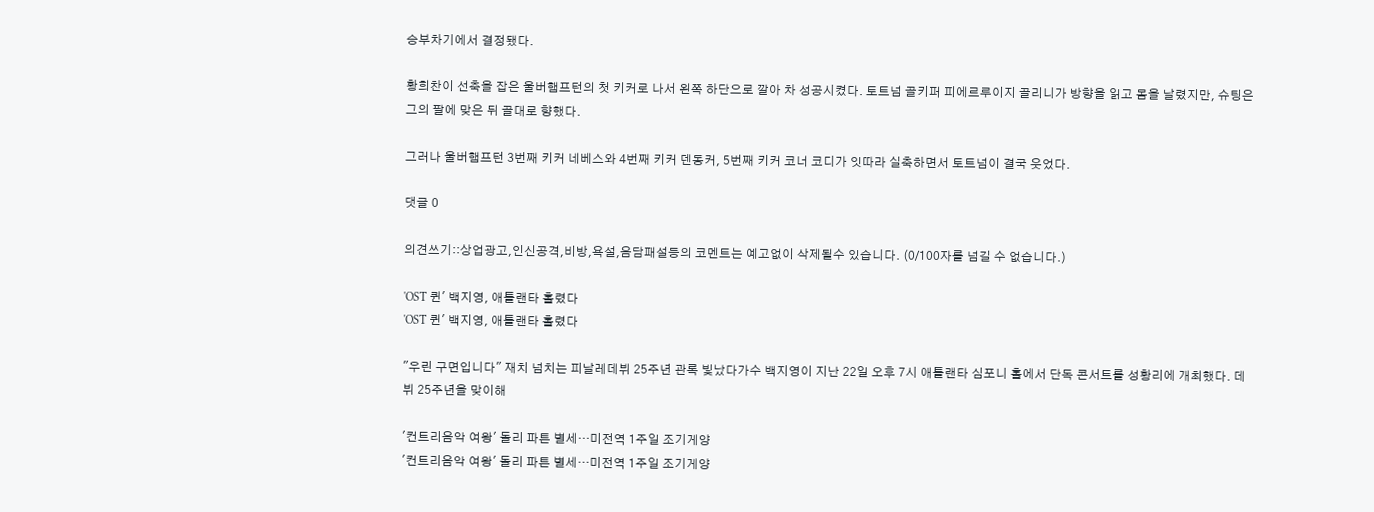승부차기에서 결정됐다.

황희찬이 선축을 잡은 울버햄프턴의 첫 키커로 나서 왼쪽 하단으로 깔아 차 성공시켰다. 토트넘 골키퍼 피에르루이지 골리니가 방향을 읽고 몸을 날렸지만, 슈팅은 그의 팔에 맞은 뒤 골대로 향했다.

그러나 울버햄프턴 3번째 키커 네베스와 4번째 키커 덴동커, 5번째 키커 코너 코디가 잇따라 실축하면서 토트넘이 결국 웃었다.

댓글 0

의견쓰기::상업광고,인신공격,비방,욕설,음담패설등의 코멘트는 예고없이 삭제될수 있습니다. (0/100자를 넘길 수 없습니다.)

'OST 퀸' 백지영, 애틀랜타 홀렸다
'OST 퀸' 백지영, 애틀랜타 홀렸다

"우린 구면입니다" 재치 넘치는 피날레데뷔 25주년 관록 빛났다가수 백지영이 지난 22일 오후 7시 애틀랜타 심포니 홀에서 단독 콘서트를 성황리에 개최했다. 데뷔 25주년을 맞이해

'컨트리음악 여왕' 돌리 파튼 별세…미전역 1주일 조기게양
'컨트리음악 여왕' 돌리 파튼 별세…미전역 1주일 조기게양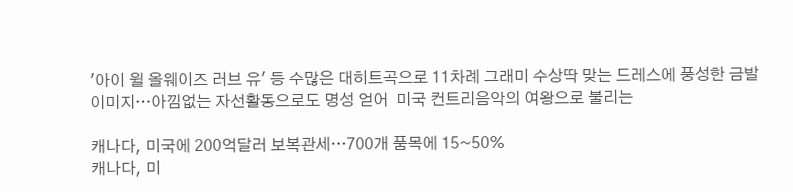'아이 윌 올웨이즈 러브 유' 등 수많은 대히트곡으로 11차례 그래미 수상딱 맞는 드레스에 풍성한 금발 이미지…아낌없는 자선활동으로도 명성 얻어  미국 컨트리음악의 여왕으로 불리는

캐나다, 미국에 200억달러 보복관세…700개 품목에 15~50%
캐나다, 미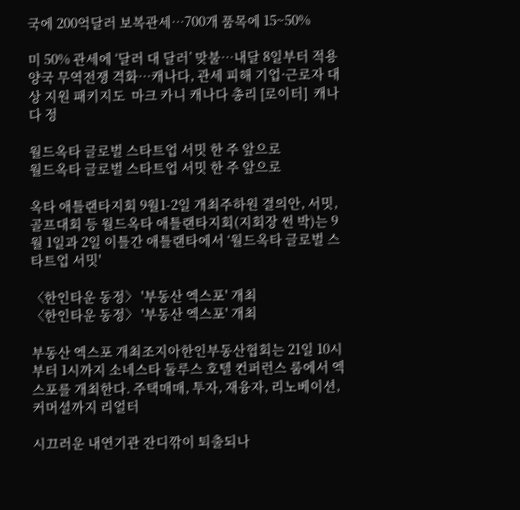국에 200억달러 보복관세…700개 품목에 15~50%

미 50% 관세에 ‘달러 대 달러’ 맞불…내달 8일부터 적용 양국 무역전쟁 격화…캐나다, 관세 피해 기업·근로자 대상 지원 패키지도  마크 카니 캐나다 총리 [로이터]  캐나다 정

월드옥타 글로벌 스타트업 서밋 한 주 앞으로
월드옥타 글로벌 스타트업 서밋 한 주 앞으로

옥타 애틀랜타지회 9월1-2일 개최주하원 결의안, 서밋, 골프대회 등 월드옥타 애틀랜타지회(지회장 썬 박)는 9월 1일과 2일 이틀간 애틀랜타에서 ‘월드옥타 글로벌 스타트업 서밋'

〈한인타운 동정〉 '부동산 엑스포' 개최
〈한인타운 동정〉 '부동산 엑스포' 개최

부동산 엑스포 개최조지아한인부동산협회는 21일 10시부터 1시까지 소네스타 둘루스 호텔 컨퍼런스 룸에서 엑스포를 개최한다. 주택매매, 투자, 재융자, 리노베이션, 커머셜까지 리얼터

시끄러운 내연기관 잔디깎이 퇴출되나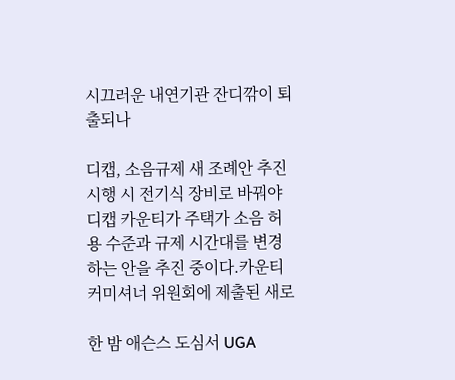시끄러운 내연기관 잔디깎이 퇴출되나

디캡, 소음규제 새 조례안 추진시행 시 전기식 장비로 바꿔야  디캡 카운티가 주택가 소음 허용 수준과 규제 시간대를 변경하는 안을 추진 중이다.카운티 커미셔너 위원회에 제출된 새로

한 밤 애슨스 도심서 UGA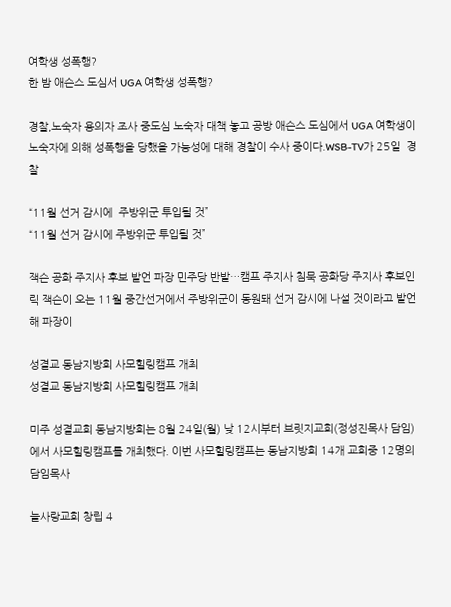여학생 성폭행?
한 밤 애슨스 도심서 UGA 여학생 성폭행?

경찰,노숙자 용의자 조사 중도심 노숙자 대책 놓고 공방 애슨스 도심에서 UGA 여학생이 노숙자에 의해 성폭행을 당했을 가능성에 대해 경찰이 수사 중이다.WSB-TV가 25일  경찰

“11월 선거 감시에  주방위군 투입될 것”
“11월 선거 감시에 주방위군 투입될 것”

잭슨 공화 주지사 후보 발언 파장 민주당 반발…캠프 주지사 침묵 공화당 주지사 후보인 릭 잭슨이 오는 11월 중간선거에서 주방위군이 동원돼 선거 감시에 나설 것이라고 발언해 파장이

성결교 동남지방회 사모힐링캠프 개최
성결교 동남지방회 사모힐링캠프 개최

미주 성결교회 동남지방회는 8월 24일(월) 낮 12시부터 브릿지교회(정성진목사 담임)에서 사모힐링캠프를 개최했다. 이번 사모힐링캠프는 동남지방회 14개 교회중 12명의 담임목사

늘사랑교회 창립 4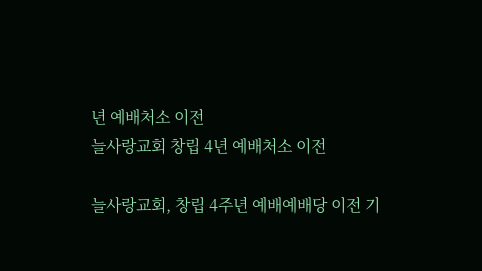년 예배처소 이전
늘사랑교회 창립 4년 예배처소 이전

늘사랑교회, 창립 4주년 예배예배당 이전 기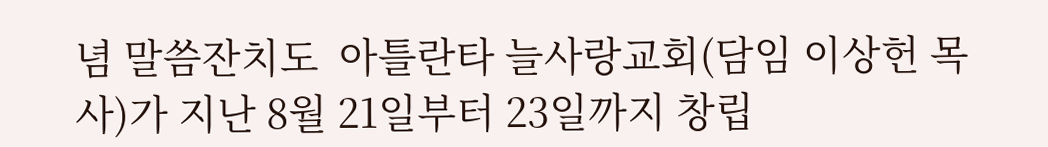념 말씀잔치도  아틀란타 늘사랑교회(담임 이상헌 목사)가 지난 8월 21일부터 23일까지 창립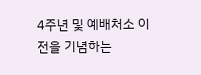4주년 및 예배처소 이전을 기념하는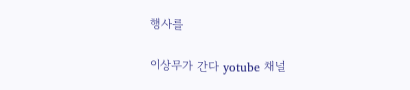행사를

이상무가 간다 yotube 채널